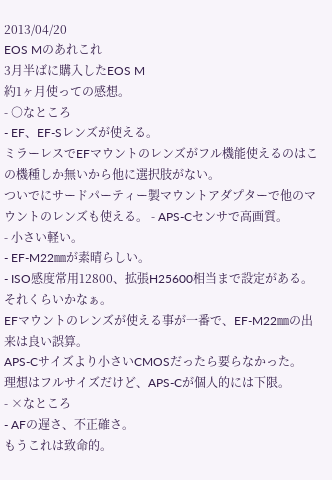2013/04/20
EOS Mのあれこれ
3月半ばに購入したEOS M
約1ヶ月使っての感想。
- ○なところ
- EF、EF-Sレンズが使える。
ミラーレスでEFマウントのレンズがフル機能使えるのはこの機種しか無いから他に選択肢がない。
ついでにサードパーティー製マウントアダプターで他のマウントのレンズも使える。 - APS-Cセンサで高画質。
- 小さい軽い。
- EF-M22㎜が素晴らしい。
- ISO感度常用12800、拡張H25600相当まで設定がある。
それくらいかなぁ。
EFマウントのレンズが使える事が一番で、EF-M22㎜の出来は良い誤算。
APS-Cサイズより小さいCMOSだったら要らなかった。
理想はフルサイズだけど、APS-Cが個人的には下限。
- ×なところ
- AFの遅さ、不正確さ。
もうこれは致命的。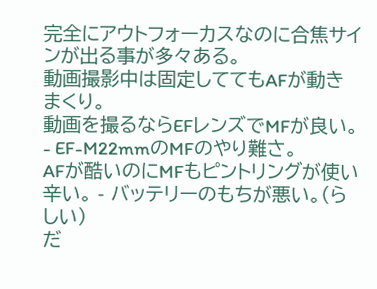完全にアウトフォーカスなのに合焦サインが出る事が多々ある。
動画撮影中は固定しててもAFが動きまくり。
動画を撮るならEFレンズでMFが良い。 - EF-M22mmのMFのやり難さ。
AFが酷いのにMFもピントリングが使い辛い。 - バッテリーのもちが悪い。(らしい)
だ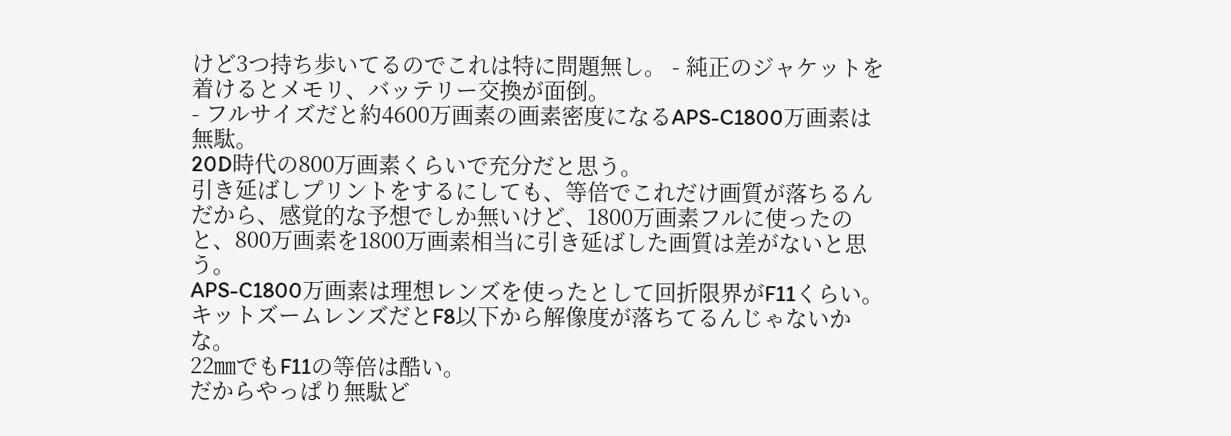けど3つ持ち歩いてるのでこれは特に問題無し。 - 純正のジャケットを着けるとメモリ、バッテリー交換が面倒。
- フルサイズだと約4600万画素の画素密度になるAPS-C1800万画素は無駄。
20D時代の800万画素くらいで充分だと思う。
引き延ばしプリントをするにしても、等倍でこれだけ画質が落ちるんだから、感覚的な予想でしか無いけど、1800万画素フルに使ったのと、800万画素を1800万画素相当に引き延ばした画質は差がないと思う。
APS-C1800万画素は理想レンズを使ったとして回折限界がF11くらい。
キットズームレンズだとF8以下から解像度が落ちてるんじゃないかな。
22㎜でもF11の等倍は酷い。
だからやっぱり無駄ど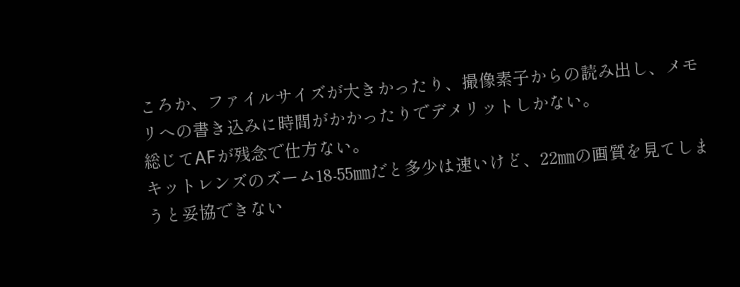ころか、ファイルサイズが大きかったり、撮像素子からの読み出し、メモリへの書き込みに時間がかかったりでデメリットしかない。
総じてAFが残念で仕方ない。
キットレンズのズーム18-55㎜だと多少は速いけど、22㎜の画質を見てしまうと妥協できない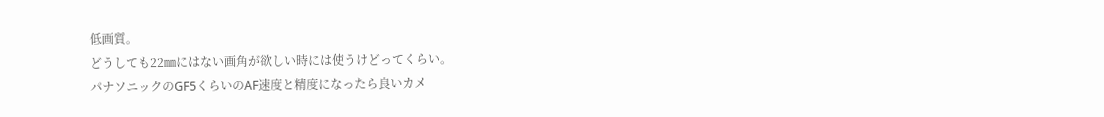低画質。
どうしても22㎜にはない画角が欲しい時には使うけどってくらい。
パナソニックのGF5くらいのAF速度と精度になったら良いカメ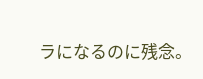ラになるのに残念。